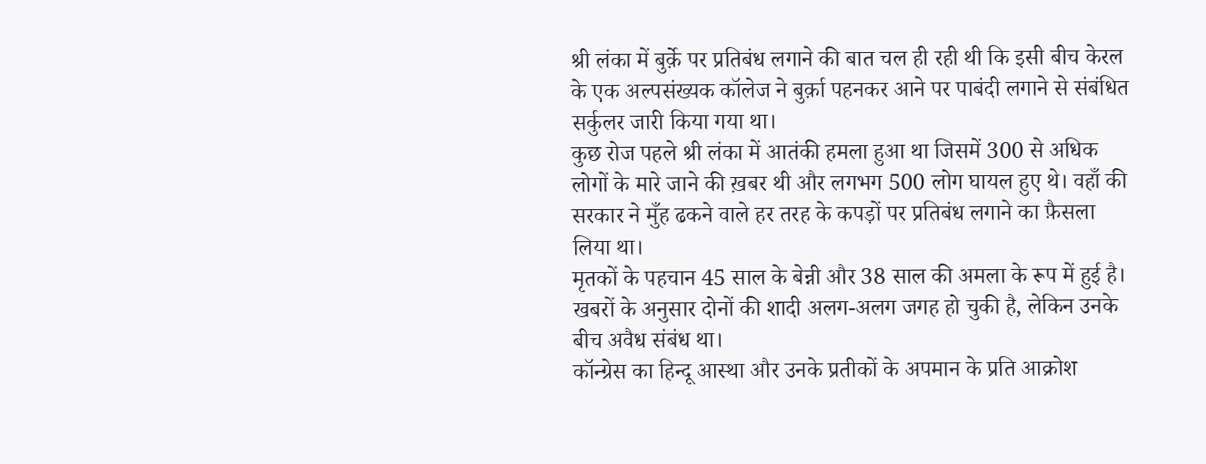श्री लंका में बुर्क़े पर प्रतिबंध लगाने की बात चल ही रही थी कि इसी बीच केरल के एक अल्पसंख्यक कॉलेज ने बुर्क़ा पहनकर आने पर पाबंदी लगाने से संबंधित सर्कुलर जारी किया गया था।
कुछ रोज पहले श्री लंका में आतंकी हमला हुआ था जिसमें 300 से अधिक लोगों के मारे जाने की ख़बर थी और लगभग 500 लोग घायल हुए थे। वहाँ की सरकार ने मुँह ढकने वाले हर तरह के कपड़ों पर प्रतिबंध लगाने का फ़ैसला लिया था।
मृतकों के पहचान 45 साल के बेन्नी और 38 साल की अमला के रूप में हुई है। खबरों के अनुसार दोनों की शादी अलग-अलग जगह हो चुकी है, लेकिन उनके बीच अवैध संबंध था।
कॉन्ग्रेस का हिन्दू आस्था और उनके प्रतीकों के अपमान के प्रति आक्रोश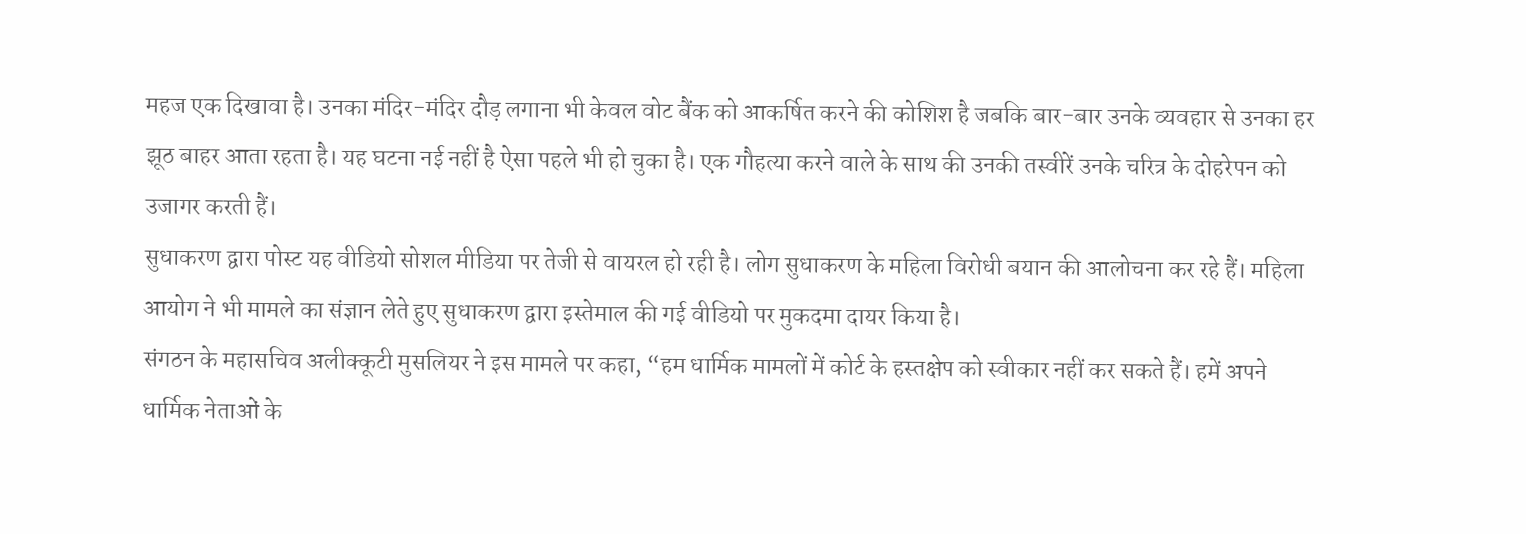महज एक दिखावा है। उनका मंदिर-मंदिर दौड़ लगाना भी केवल वोट बैंक को आकर्षित करने की कोशिश है जबकि बार-बार उनके व्यवहार से उनका हर झूठ बाहर आता रहता है। यह घटना नई नहीं है ऐसा पहले भी हो चुका है। एक गौहत्या करने वाले के साथ की उनकी तस्वीरें उनके चरित्र के दोहरेपन को उजागर करती हैं।
सुधाकरण द्वारा पोस्ट यह वीडियो सोशल मीडिया पर तेजी से वायरल हो रही है। लोग सुधाकरण के महिला विरोधी बयान की आलोचना कर रहे हैं। महिला आयोग ने भी मामले का संज्ञान लेते हुए सुधाकरण द्वारा इस्तेमाल की गई वीडियो पर मुकदमा दायर किया है।
संगठन के महासचिव अलीक्कूटी मुसलियर ने इस मामले पर कहा, “हम धार्मिक मामलों में कोर्ट के हस्तक्षेप को स्वीकार नहीं कर सकते हैं। हमें अपने धार्मिक नेताओं के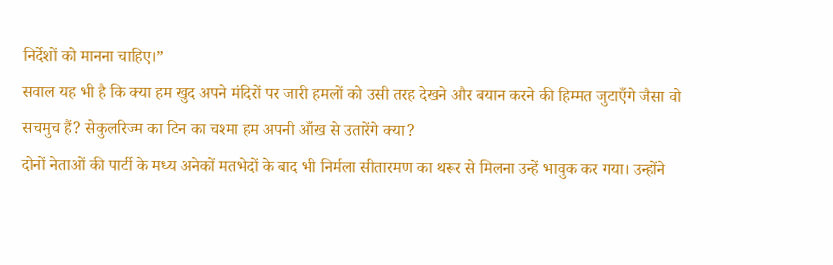निर्देशों को मानना चाहिए।”
सवाल यह भी है कि क्या हम खुद अपने मंदिरों पर जारी हमलों को उसी तरह देखने और बयान करने की हिम्मत जुटाएँगे जैसा वो सचमुच हैं? सेकुलरिज्म का टिन का चश्मा हम अपनी आँख से उतारेंगे क्या?
दोनों नेताओं की पार्टी के मध्य अनेकों मतभेदों के बाद भी निर्मला सीतारमण का थरूर से मिलना उन्हें भावुक कर गया। उन्होंने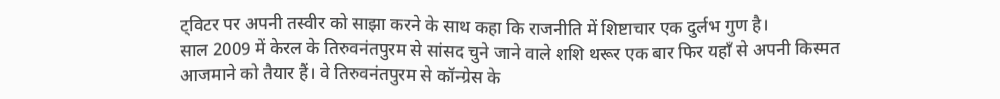ट्विटर पर अपनी तस्वीर को साझा करने के साथ कहा कि राजनीति में शिष्टाचार एक दुर्लभ गुण है।
साल 2009 में केरल के तिरुवनंतपुरम से सांसद चुने जाने वाले शशि थरूर एक बार फिर यहाँ से अपनी किस्मत आजमाने को तैयार हैं। वे तिरुवनंतपुरम से कॉन्ग्रेस के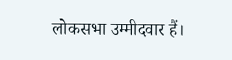लोकसभा उम्मीदवार हैं।